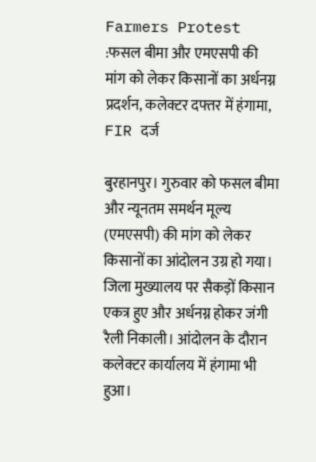Farmers Protest :फसल बीमा और एमएसपी की मांग को लेकर किसानों का अर्धनग्न प्रदर्शन, कलेक्टर दफ्तर में हंगामा, FIR दर्ज

बुरहानपुर। गुरुवार को फसल बीमा और न्यूनतम समर्थन मूल्य (एमएसपी) की मांग को लेकर किसानों का आंदोलन उग्र हो गया। जिला मुख्यालय पर सैकड़ों किसान एकत्र हुए और अर्धनग्न होकर जंगी रैली निकाली। आंदोलन के दौरान कलेक्टर कार्यालय में हंगामा भी हुआ।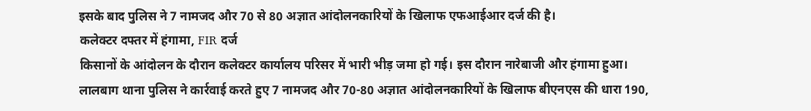इसके बाद पुलिस ने 7 नामजद और 70 से 80 अज्ञात आंदोलनकारियों के खिलाफ एफआईआर दर्ज की है।
कलेक्टर दफ्तर में हंगामा, FIR दर्ज
किसानों के आंदोलन के दौरान कलेक्टर कार्यालय परिसर में भारी भीड़ जमा हो गई। इस दौरान नारेबाजी और हंगामा हुआ। लालबाग थाना पुलिस ने कार्रवाई करते हुए 7 नामजद और 70-80 अज्ञात आंदोलनकारियों के खिलाफ बीएनएस की धारा 190,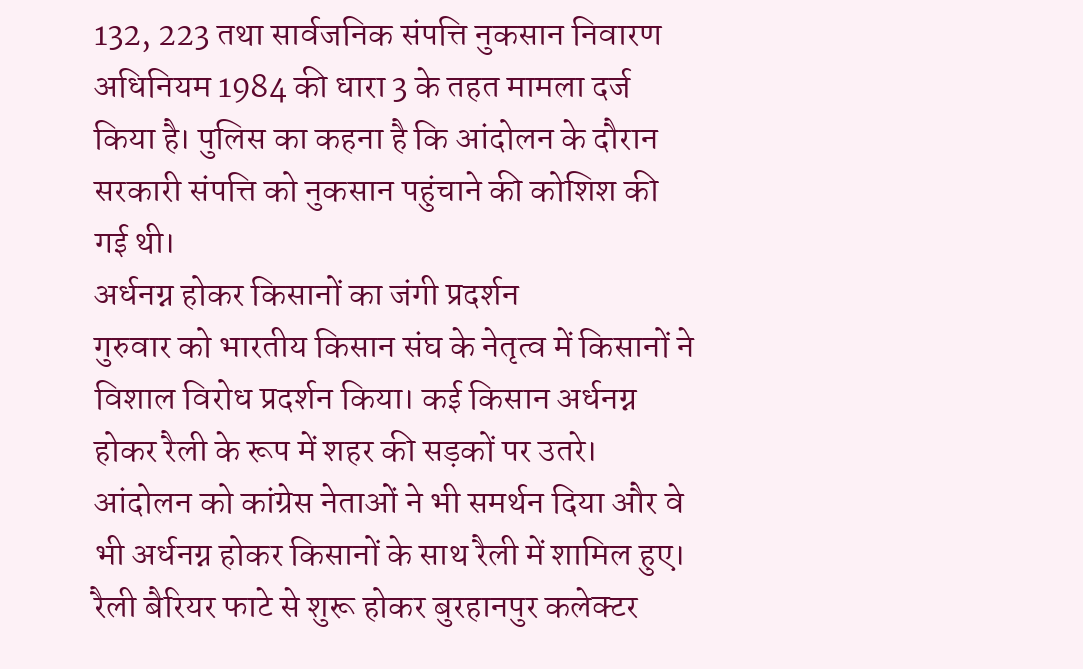132, 223 तथा सार्वजनिक संपत्ति नुकसान निवारण अधिनियम 1984 की धारा 3 के तहत मामला दर्ज किया है। पुलिस का कहना है कि आंदोलन के दौरान सरकारी संपत्ति को नुकसान पहुंचाने की कोशिश की गई थी।
अर्धनग्न होकर किसानों का जंगी प्रदर्शन
गुरुवार को भारतीय किसान संघ के नेतृत्व में किसानों ने विशाल विरोध प्रदर्शन किया। कई किसान अर्धनग्न होकर रैली के रूप में शहर की सड़कों पर उतरे। आंदोलन को कांग्रेस नेताओं ने भी समर्थन दिया और वे भी अर्धनग्न होकर किसानों के साथ रैली में शामिल हुए।
रैली बैरियर फाटे से शुरू होकर बुरहानपुर कलेक्टर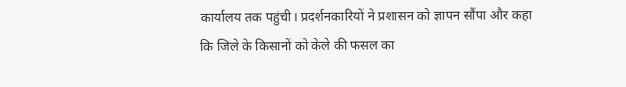कार्यालय तक पहुंची। प्रदर्शनकारियों ने प्रशासन को ज्ञापन सौंपा और कहा कि जिले के किसानों को केले की फसल का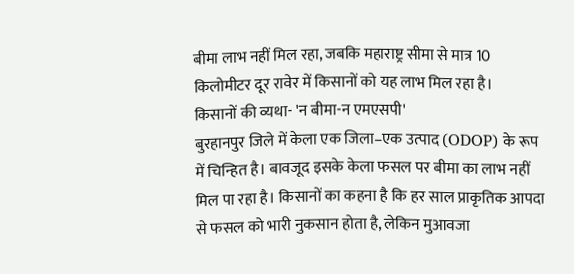बीमा लाभ नहीं मिल रहा, जबकि महाराष्ट्र सीमा से मात्र 10 किलोमीटर दूर रावेर में किसानों को यह लाभ मिल रहा है।
किसानों की व्यथा- 'न बीमा-न एमएसपी'
बुरहानपुर जिले में केला एक जिला–एक उत्पाद (ODOP) के रूप में चिन्हित है। बावजूद इसके केला फसल पर बीमा का लाभ नहीं मिल पा रहा है। किसानों का कहना है कि हर साल प्राकृतिक आपदा से फसल को भारी नुकसान होता है, लेकिन मुआवजा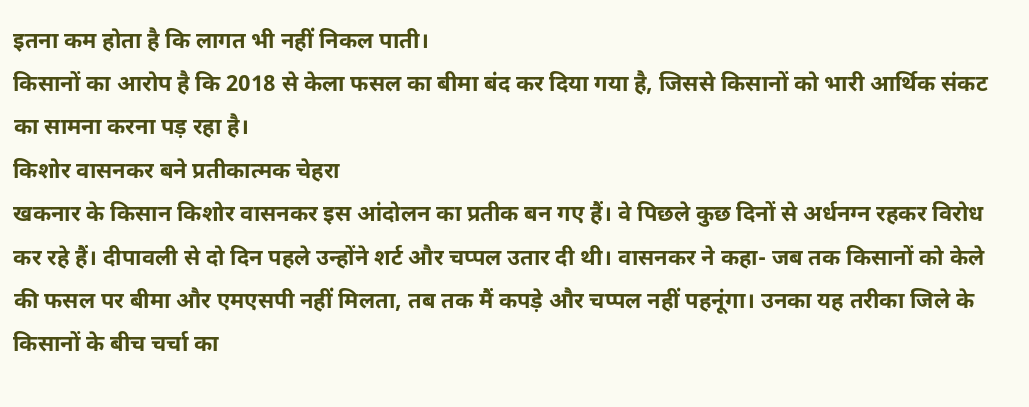इतना कम होता है कि लागत भी नहीं निकल पाती।
किसानों का आरोप है कि 2018 से केला फसल का बीमा बंद कर दिया गया है, जिससे किसानों को भारी आर्थिक संकट का सामना करना पड़ रहा है।
किशोर वासनकर बने प्रतीकात्मक चेहरा
खकनार के किसान किशोर वासनकर इस आंदोलन का प्रतीक बन गए हैं। वे पिछले कुछ दिनों से अर्धनग्न रहकर विरोध कर रहे हैं। दीपावली से दो दिन पहले उन्होंने शर्ट और चप्पल उतार दी थी। वासनकर ने कहा- जब तक किसानों को केले की फसल पर बीमा और एमएसपी नहीं मिलता, तब तक मैं कपड़े और चप्पल नहीं पहनूंगा। उनका यह तरीका जिले के किसानों के बीच चर्चा का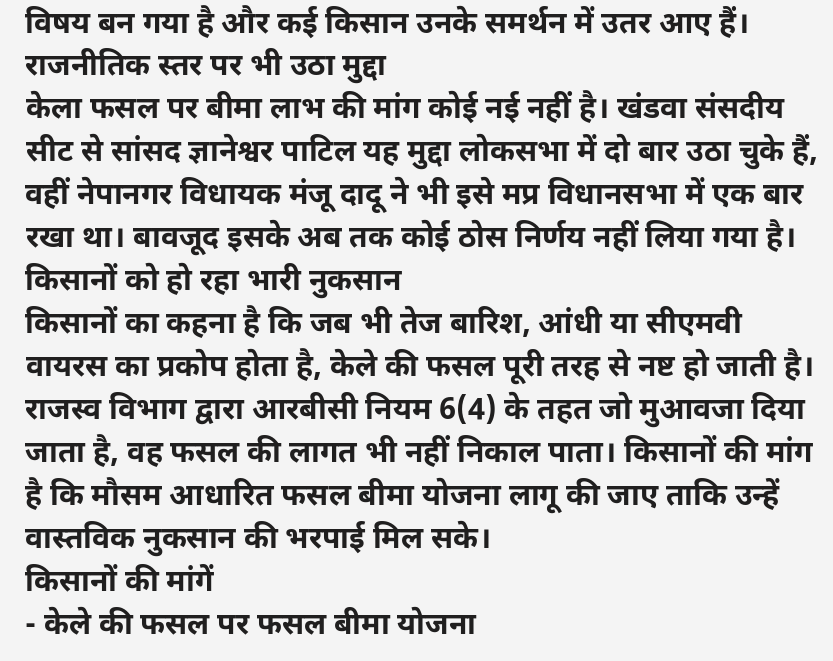विषय बन गया है और कई किसान उनके समर्थन में उतर आए हैं।
राजनीतिक स्तर पर भी उठा मुद्दा
केला फसल पर बीमा लाभ की मांग कोई नई नहीं है। खंडवा संसदीय सीट से सांसद ज्ञानेश्वर पाटिल यह मुद्दा लोकसभा में दो बार उठा चुके हैं, वहीं नेपानगर विधायक मंजू दादू ने भी इसे मप्र विधानसभा में एक बार रखा था। बावजूद इसके अब तक कोई ठोस निर्णय नहीं लिया गया है।
किसानों को हो रहा भारी नुकसान
किसानों का कहना है कि जब भी तेज बारिश, आंधी या सीएमवी वायरस का प्रकोप होता है, केले की फसल पूरी तरह से नष्ट हो जाती है। राजस्व विभाग द्वारा आरबीसी नियम 6(4) के तहत जो मुआवजा दिया जाता है, वह फसल की लागत भी नहीं निकाल पाता। किसानों की मांग है कि मौसम आधारित फसल बीमा योजना लागू की जाए ताकि उन्हें वास्तविक नुकसान की भरपाई मिल सके।
किसानों की मांगें
- केले की फसल पर फसल बीमा योजना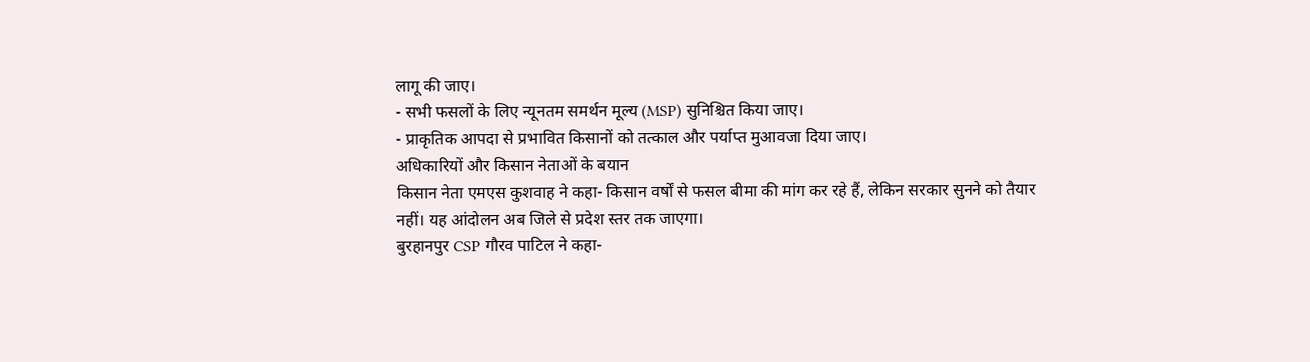लागू की जाए।
- सभी फसलों के लिए न्यूनतम समर्थन मूल्य (MSP) सुनिश्चित किया जाए।
- प्राकृतिक आपदा से प्रभावित किसानों को तत्काल और पर्याप्त मुआवजा दिया जाए।
अधिकारियों और किसान नेताओं के बयान
किसान नेता एमएस कुशवाह ने कहा- किसान वर्षों से फसल बीमा की मांग कर रहे हैं, लेकिन सरकार सुनने को तैयार नहीं। यह आंदोलन अब जिले से प्रदेश स्तर तक जाएगा।
बुरहानपुर CSP गौरव पाटिल ने कहा-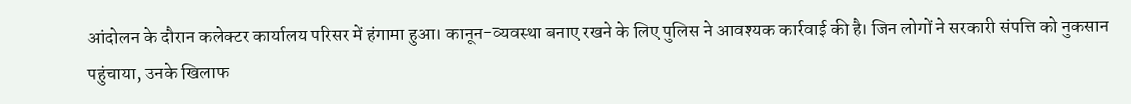आंदोलन के दौरान कलेक्टर कार्यालय परिसर में हंगामा हुआ। कानून-व्यवस्था बनाए रखने के लिए पुलिस ने आवश्यक कार्रवाई की है। जिन लोगों ने सरकारी संपत्ति को नुकसान पहुंचाया, उनके खिलाफ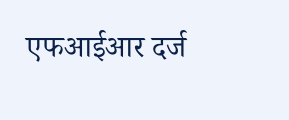एफआईआर दर्ज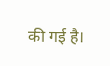की गई है।